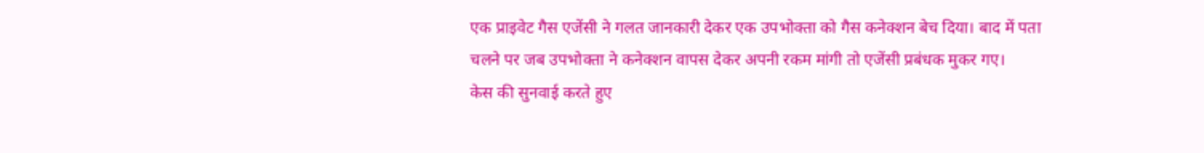एक प्राइवेट गैस एजेंसी ने गलत जानकारी देकर एक उपभोक्ता को गैस कनेक्शन बेच दिया। बाद में पता चलने पर जब उपभोक्ता ने कनेक्शन वापस देकर अपनी रकम मांगी तो एजेंसी प्रबंधक मुकर गए।
केस की सुनवाई करते हुए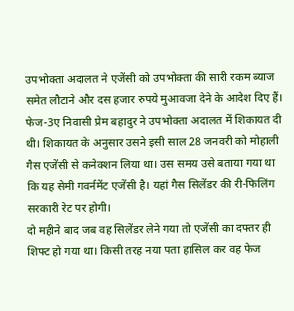उपभोक्ता अदालत ने एजेंसी को उपभोक्ता की सारी रकम ब्याज समेत लौटाने और दस हजार रुपये मुआवजा देने के आदेश दिए हैं।
फेज-3ए निवासी प्रेम बहादुर ने उपभोक्ता अदालत में शिकायत दी थी। शिकायत के अनुसार उसने इसी साल 28 जनवरी को मोहाली गैस एजेंसी से कनेक्शन लिया था। उस समय उसे बताया गया था कि यह सेमी गवर्नमेंट एजेंसी है। यहां गैस सिलेंडर की री-फिलिंग सरकारी रेट पर होगी।
दो महीने बाद जब वह सिलेंडर लेने गया तो एजेंसी का दफ्तर ही शिफ्ट हो गया था। किसी तरह नया पता हासिल कर वह फेज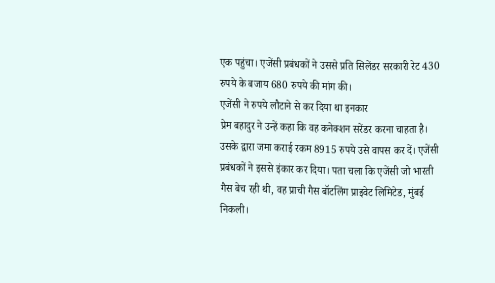एक पहुंचा। एजेंसी प्रबंधकों ने उससे प्रति सिलेंडर सरकारी रेट 430 रुपये के बजाय 680 रुपये की मांग की।
एजेंसी ने रुपये लौटाने से कर दिया था इनकार
प्रेम बहादुर ने उन्हें कहा कि वह कनेक्शन सरेंडर करना चाहता है। उसके द्वारा जमा कराई रकम 8915 रुपये उसे वापस कर दें। एजेंसी प्रबंधकों ने इससे इंकार कर दिया। पता चला कि एजेंसी जो भारती गैस बेच रही थी, वह प्राची गैस बॉटलिंग प्राइवेट लिमिटेड, मुंबई निकली।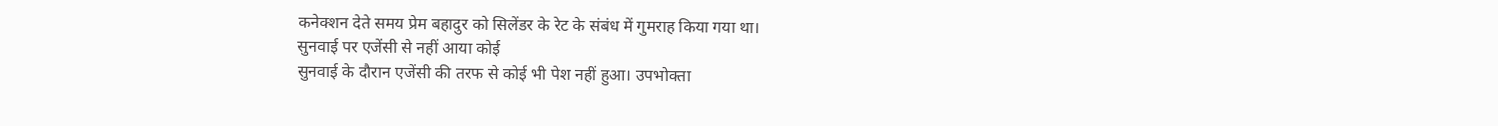कनेक्शन देते समय प्रेम बहादुर को सिलेंडर के रेट के संबंध में गुमराह किया गया था।
सुनवाई पर एजेंसी से नहीं आया कोई
सुनवाई के दौरान एजेंसी की तरफ से कोई भी पेश नहीं हुआ। उपभोक्ता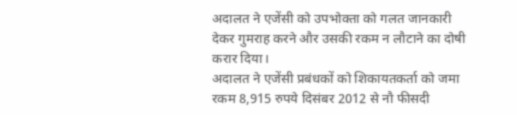अदालत ने एजेंसी को उपभोक्ता को गलत जानकारी देकर गुमराह करने और उसकी रकम न लौटाने का दोषी करार दिया।
अदालत ने एजेंसी प्रबंधकों को शिकायतकर्ता को जमा रकम 8,915 रुपये दिसंबर 2012 से नौ फीसदी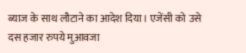ब्याज के साथ लौटाने का आदेश दिया। एजेंसी को उसे दस हजार रुपये मुआवजा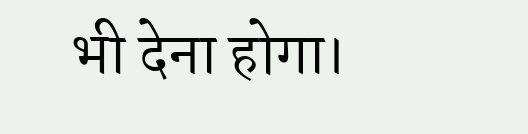भी देना होगा।